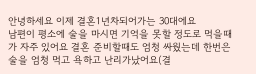안녕하세요 이제 결혼1년차되어가는 30대에요
남편이 평소에 술을 마시면 기억을 못할 정도로 먹을때가 자주 있어요 결혼 준비할때도 엄청 싸웠는데 한번은 술을 엄청 먹고 욕하고 난리가났어요(결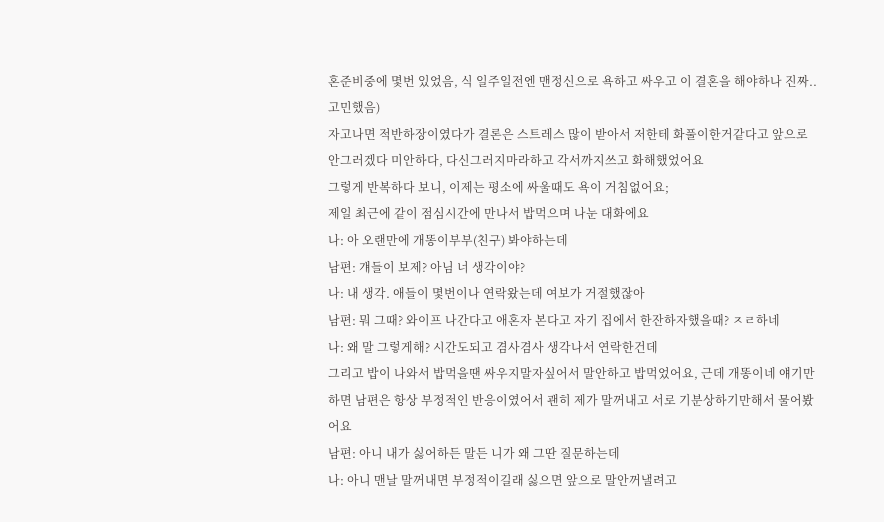혼준비중에 몇번 있었음, 식 일주일전엔 맨정신으로 욕하고 싸우고 이 결혼을 해야하나 진짜.. 고민했음)
자고나면 적반하장이였다가 결론은 스트레스 많이 받아서 저한테 화풀이한거같다고 앞으로 안그러겠다 미안하다, 다신그러지마라하고 각서까지쓰고 화해했었어요
그렇게 반복하다 보니, 이제는 평소에 싸울때도 욕이 거침없어요;
제일 최근에 같이 점심시간에 만나서 밥먹으며 나눈 대화에요
나: 아 오랜만에 개똥이부부(친구) 봐야하는데
남편: 걔들이 보제? 아님 너 생각이야?
나: 내 생각. 애들이 몇번이나 연락왔는데 여보가 거절했잖아
남편: 뭐 그때? 와이프 나간다고 애혼자 본다고 자기 집에서 한잔하자했을때? ㅈㄹ하네
나: 왜 말 그렇게해? 시간도되고 겸사겸사 생각나서 연락한건데
그리고 밥이 나와서 밥먹을땐 싸우지말자싶어서 말안하고 밥먹었어요, 근데 개똥이네 얘기만하면 남편은 항상 부정적인 반응이였어서 괜히 제가 말꺼내고 서로 기분상하기만해서 물어봤어요
남편: 아니 내가 싫어하든 말든 니가 왜 그딴 질문하는데
나: 아니 맨날 말꺼내면 부정적이길래 싫으면 앞으로 말안꺼낼려고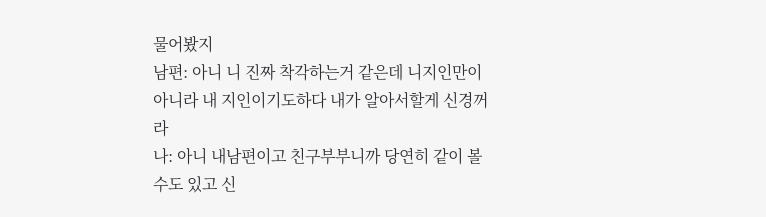물어봤지
남편: 아니 니 진짜 착각하는거 같은데 니지인만이 아니라 내 지인이기도하다 내가 알아서할게 신경꺼라
나: 아니 내남편이고 친구부부니까 당연히 같이 볼 수도 있고 신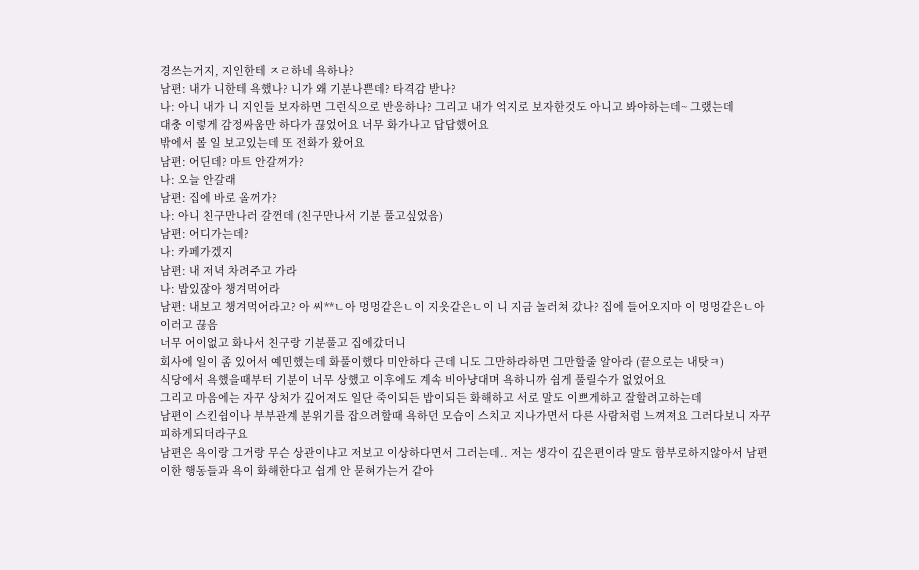경쓰는거지, 지인한테 ㅈㄹ하네 욕하나?
남편: 내가 니한테 욕했나? 니가 왜 기분나쁜데? 타격감 받나?
나: 아니 내가 니 지인들 보자하면 그런식으로 반응하나? 그리고 내가 억지로 보자한것도 아니고 봐야하는데~ 그랬는데
대충 이렇게 감정싸움만 하다가 끊었어요 너무 화가나고 답답했어요
밖에서 볼 일 보고있는데 또 전화가 왔어요
남편: 어딘데? 마트 안갈꺼가?
나: 오늘 안갈래
남편: 집에 바로 올꺼가?
나: 아니 친구만나러 갈껀데 (친구만나서 기분 풀고싶었음)
남편: 어디가는데?
나: 카페가겠지
남편: 내 저녁 차려주고 가라
나: 밥있잖아 챙겨먹어라
남편: 내보고 챙겨먹어라고? 아 씨**ㄴ아 멍멍같은ㄴ이 지읏같은ㄴ이 니 지금 놀러쳐 갔나? 집에 들어오지마 이 멍멍같은ㄴ아
이러고 끊음
너무 어이없고 화나서 친구랑 기분풀고 집에갔더니
회사에 일이 좀 있어서 예민했는데 화풀이했다 미안하다 근데 니도 그만하라하면 그만할줄 알아라 (끝으로는 내탓ㅋ)
식당에서 욕했을때부터 기분이 너무 상했고 이후에도 계속 비아냥대며 욕하니까 쉽게 풀릴수가 없었어요
그리고 마음에는 자꾸 상처가 깊어져도 일단 죽이되든 밥이되든 화해하고 서로 말도 이쁘게하고 잘할려고하는데
남편이 스킨쉽이나 부부관계 분위기를 잡으려할때 욕하던 모습이 스치고 지나가면서 다른 사람처럼 느껴져요 그러다보니 자꾸 피하게되더라구요
남편은 욕이랑 그거랑 무슨 상관이냐고 저보고 이상하다면서 그러는데.. 저는 생각이 깊은편이라 말도 함부로하지않아서 남편이한 행동들과 욕이 화해한다고 쉽게 안 묻혀가는거 같아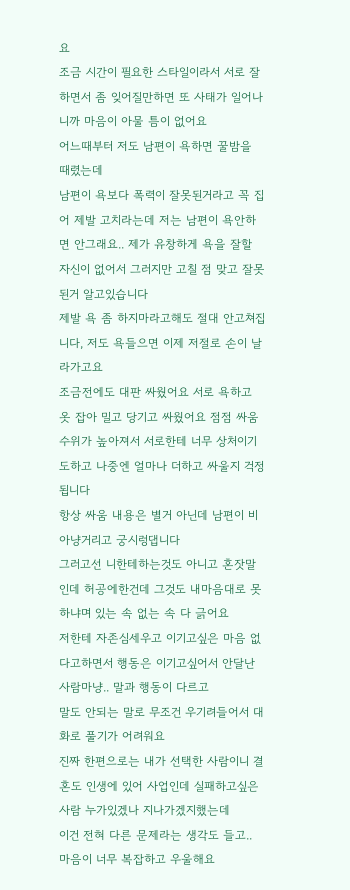요
조금 시간이 필요한 스타일이라서 서로 잘하면서 좀 잊어질만하면 또 사태가 일어나니까 마음이 아물 틈이 없어요
어느때부터 저도 남편이 욕하면 꿀밤을 때렸는데
남편이 욕보다 폭력이 잘못된거라고 꼭 집어 제발 고치라는데 저는 남편이 욕안하면 안그래요.. 제가 유창하게 욕을 잘할 자신이 없어서 그러지만 고칠 점 맞고 잘못된거 알고있습니다
제발 욕 좀 하지마라고해도 절대 안고쳐집니다, 저도 욕들으면 이제 저절로 손이 날라가고요
조금전에도 대판 싸웠어요 서로 욕하고 옷 잡아 밀고 당기고 싸웠어요 점점 싸움 수위가 높아져서 서로한테 너무 상처이기도하고 나중엔 얼마나 더하고 싸울지 걱정됩니다
항상 싸움 내용은 별거 아닌데 남편이 비아냥거리고 궁시렁댑니다
그러고선 니한테하는것도 아니고 혼잣말인데 허공에한건데 그것도 내마음대로 못하냐며 있는 속 없는 속 다 긁어요
저한테 자존심세우고 이기고싶은 마음 없다고하면서 행동은 이기고싶어서 안달난 사람마냥.. 말과 행동이 다르고
말도 안되는 말로 무조건 우기려들어서 대화로 풀기가 어려워요
진짜 한편으로는 내가 선택한 사람이니 결혼도 인생에 있어 사업인데 실패하고싶은 사람 누가있겠나 지나가겠지했는데
이건 전혀 다른 문제라는 생각도 들고.. 마음이 너무 복잡하고 우울해요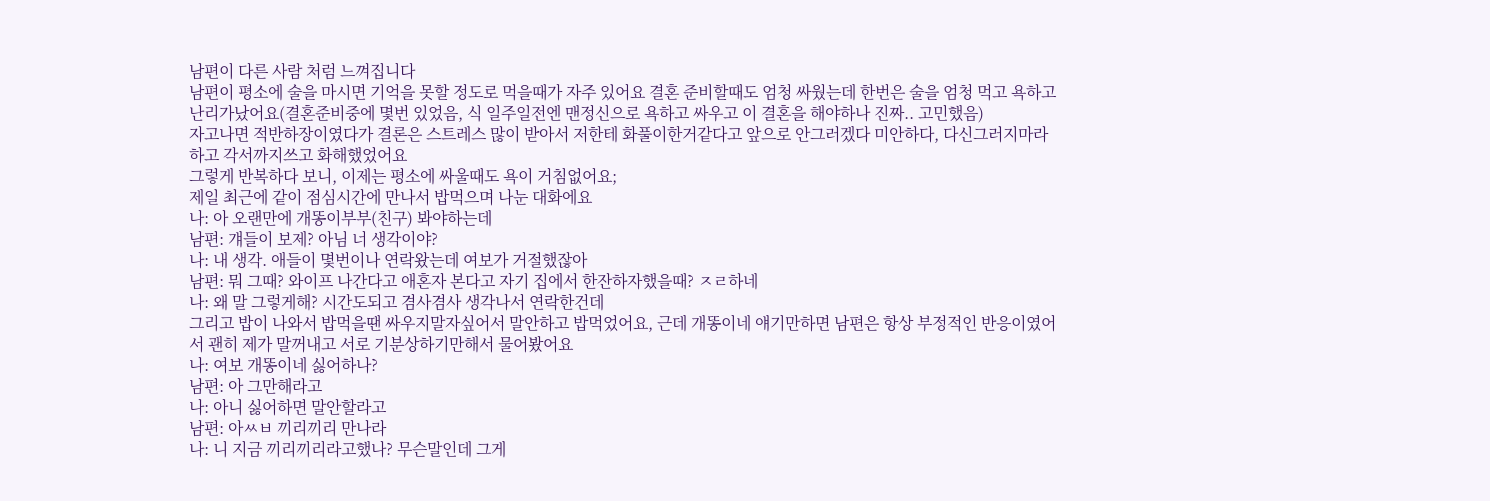남편이 다른 사람 처럼 느껴집니다
남편이 평소에 술을 마시면 기억을 못할 정도로 먹을때가 자주 있어요 결혼 준비할때도 엄청 싸웠는데 한번은 술을 엄청 먹고 욕하고 난리가났어요(결혼준비중에 몇번 있었음, 식 일주일전엔 맨정신으로 욕하고 싸우고 이 결혼을 해야하나 진짜.. 고민했음)
자고나면 적반하장이였다가 결론은 스트레스 많이 받아서 저한테 화풀이한거같다고 앞으로 안그러겠다 미안하다, 다신그러지마라하고 각서까지쓰고 화해했었어요
그렇게 반복하다 보니, 이제는 평소에 싸울때도 욕이 거침없어요;
제일 최근에 같이 점심시간에 만나서 밥먹으며 나눈 대화에요
나: 아 오랜만에 개똥이부부(친구) 봐야하는데
남편: 걔들이 보제? 아님 너 생각이야?
나: 내 생각. 애들이 몇번이나 연락왔는데 여보가 거절했잖아
남편: 뭐 그때? 와이프 나간다고 애혼자 본다고 자기 집에서 한잔하자했을때? ㅈㄹ하네
나: 왜 말 그렇게해? 시간도되고 겸사겸사 생각나서 연락한건데
그리고 밥이 나와서 밥먹을땐 싸우지말자싶어서 말안하고 밥먹었어요, 근데 개똥이네 얘기만하면 남편은 항상 부정적인 반응이였어서 괜히 제가 말꺼내고 서로 기분상하기만해서 물어봤어요
나: 여보 개똥이네 싫어하나?
남편: 아 그만해라고
나: 아니 싫어하면 말안할라고
남편: 아ㅆㅂ 끼리끼리 만나라
나: 니 지금 끼리끼리라고했나? 무슨말인데 그게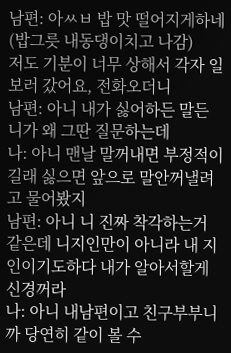남편: 아ㅆㅂ 밥 맛 떨어지게하네 (밥그릇 내동댕이치고 나감)
저도 기분이 너무 상해서 각자 일보러 갔어요, 전화오더니
남편: 아니 내가 싫어하든 말든 니가 왜 그딴 질문하는데
나: 아니 맨날 말꺼내면 부정적이길래 싫으면 앞으로 말안꺼낼려고 물어봤지
남편: 아니 니 진짜 착각하는거 같은데 니지인만이 아니라 내 지인이기도하다 내가 알아서할게 신경꺼라
나: 아니 내남편이고 친구부부니까 당연히 같이 볼 수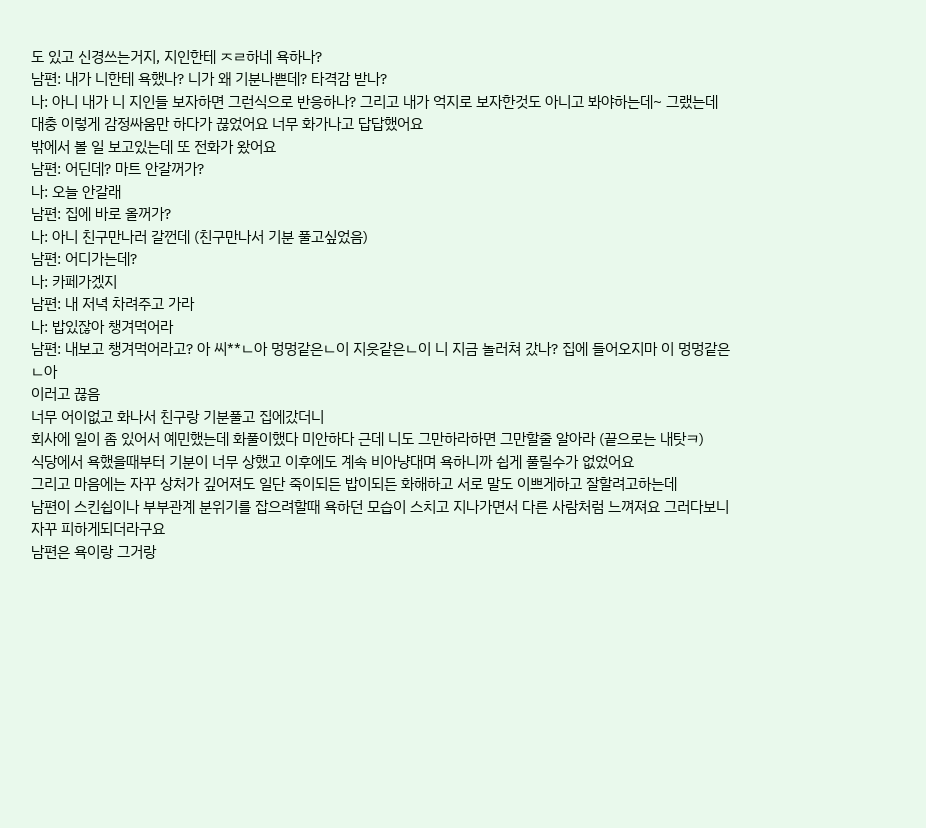도 있고 신경쓰는거지, 지인한테 ㅈㄹ하네 욕하나?
남편: 내가 니한테 욕했나? 니가 왜 기분나쁜데? 타격감 받나?
나: 아니 내가 니 지인들 보자하면 그런식으로 반응하나? 그리고 내가 억지로 보자한것도 아니고 봐야하는데~ 그랬는데
대충 이렇게 감정싸움만 하다가 끊었어요 너무 화가나고 답답했어요
밖에서 볼 일 보고있는데 또 전화가 왔어요
남편: 어딘데? 마트 안갈꺼가?
나: 오늘 안갈래
남편: 집에 바로 올꺼가?
나: 아니 친구만나러 갈껀데 (친구만나서 기분 풀고싶었음)
남편: 어디가는데?
나: 카페가겠지
남편: 내 저녁 차려주고 가라
나: 밥있잖아 챙겨먹어라
남편: 내보고 챙겨먹어라고? 아 씨**ㄴ아 멍멍같은ㄴ이 지읏같은ㄴ이 니 지금 놀러쳐 갔나? 집에 들어오지마 이 멍멍같은ㄴ아
이러고 끊음
너무 어이없고 화나서 친구랑 기분풀고 집에갔더니
회사에 일이 좀 있어서 예민했는데 화풀이했다 미안하다 근데 니도 그만하라하면 그만할줄 알아라 (끝으로는 내탓ㅋ)
식당에서 욕했을때부터 기분이 너무 상했고 이후에도 계속 비아냥대며 욕하니까 쉽게 풀릴수가 없었어요
그리고 마음에는 자꾸 상처가 깊어져도 일단 죽이되든 밥이되든 화해하고 서로 말도 이쁘게하고 잘할려고하는데
남편이 스킨쉽이나 부부관계 분위기를 잡으려할때 욕하던 모습이 스치고 지나가면서 다른 사람처럼 느껴져요 그러다보니 자꾸 피하게되더라구요
남편은 욕이랑 그거랑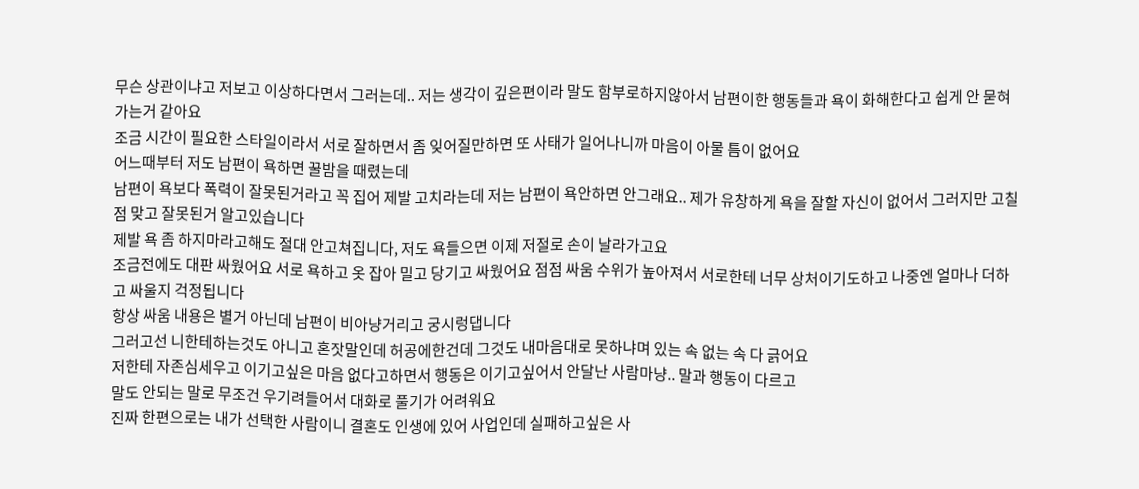무슨 상관이냐고 저보고 이상하다면서 그러는데.. 저는 생각이 깊은편이라 말도 함부로하지않아서 남편이한 행동들과 욕이 화해한다고 쉽게 안 묻혀가는거 같아요
조금 시간이 필요한 스타일이라서 서로 잘하면서 좀 잊어질만하면 또 사태가 일어나니까 마음이 아물 틈이 없어요
어느때부터 저도 남편이 욕하면 꿀밤을 때렸는데
남편이 욕보다 폭력이 잘못된거라고 꼭 집어 제발 고치라는데 저는 남편이 욕안하면 안그래요.. 제가 유창하게 욕을 잘할 자신이 없어서 그러지만 고칠 점 맞고 잘못된거 알고있습니다
제발 욕 좀 하지마라고해도 절대 안고쳐집니다, 저도 욕들으면 이제 저절로 손이 날라가고요
조금전에도 대판 싸웠어요 서로 욕하고 옷 잡아 밀고 당기고 싸웠어요 점점 싸움 수위가 높아져서 서로한테 너무 상처이기도하고 나중엔 얼마나 더하고 싸울지 걱정됩니다
항상 싸움 내용은 별거 아닌데 남편이 비아냥거리고 궁시렁댑니다
그러고선 니한테하는것도 아니고 혼잣말인데 허공에한건데 그것도 내마음대로 못하냐며 있는 속 없는 속 다 긁어요
저한테 자존심세우고 이기고싶은 마음 없다고하면서 행동은 이기고싶어서 안달난 사람마냥.. 말과 행동이 다르고
말도 안되는 말로 무조건 우기려들어서 대화로 풀기가 어려워요
진짜 한편으로는 내가 선택한 사람이니 결혼도 인생에 있어 사업인데 실패하고싶은 사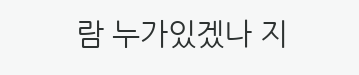람 누가있겠나 지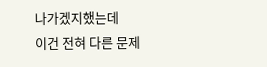나가겠지했는데
이건 전혀 다른 문제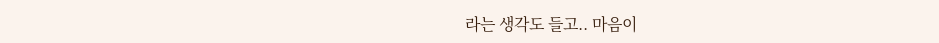라는 생각도 들고.. 마음이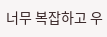너무 복잡하고 우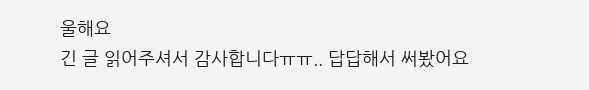울해요
긴 글 읽어주셔서 감사합니다ㅠㅠ.. 답답해서 써봤어요